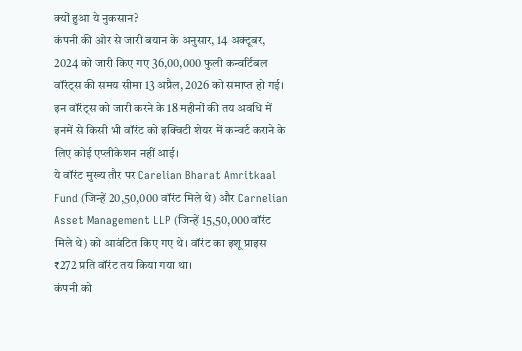क्यों हुआ ये नुकसान?
कंपनी की ओर से जारी बयान के अनुसार, 14 अक्टूबर, 2024 को जारी किए गए 36,00,000 फुली कन्वर्टिबल वॉरंट्स की समय सीमा 13 अप्रैल, 2026 को समाप्त हो गई। इन वॉरंट्स को जारी करने के 18 महीनों की तय अवधि में इनमें से किसी भी वॉरंट को इक्विटी शेयर में कन्वर्ट कराने के लिए कोई एप्लीकेशन नहीं आई।
ये वॉरंट मुख्य तौर पर Carelian Bharat Amritkaal Fund (जिन्हें 20,50,000 वॉरंट मिले थे) और Carnelian Asset Management LLP (जिन्हें 15,50,000 वॉरंट मिले थे) को आवंटित किए गए थे। वॉरंट का इशू प्राइस ₹272 प्रति वॉरंट तय किया गया था।
कंपनी को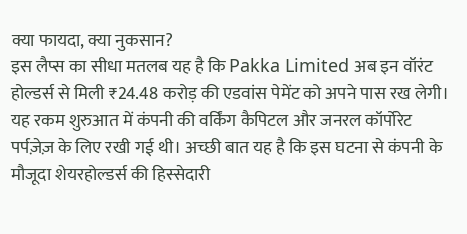क्या फायदा, क्या नुकसान?
इस लैप्स का सीधा मतलब यह है कि Pakka Limited अब इन वॉरंट होल्डर्स से मिली ₹24.48 करोड़ की एडवांस पेमेंट को अपने पास रख लेगी। यह रकम शुरुआत में कंपनी की वर्किंग कैपिटल और जनरल कॉर्पोरेट पर्पज़ेज़ के लिए रखी गई थी। अच्छी बात यह है कि इस घटना से कंपनी के मौजूदा शेयरहोल्डर्स की हिस्सेदारी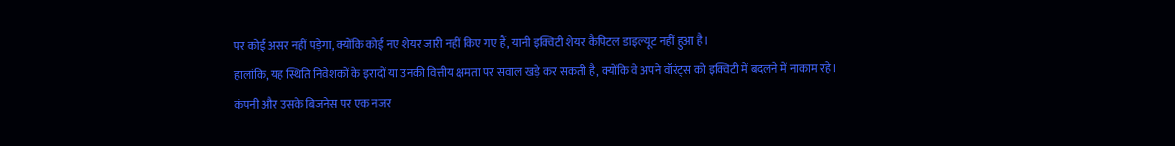पर कोई असर नहीं पड़ेगा, क्योंकि कोई नए शेयर जारी नहीं किए गए हैं, यानी इक्विटी शेयर कैपिटल डाइल्यूट नहीं हुआ है।
हालांकि, यह स्थिति निवेशकों के इरादों या उनकी वित्तीय क्षमता पर सवाल खड़े कर सकती है, क्योंकि वे अपने वॉरंट्स को इक्विटी में बदलने में नाकाम रहे।
कंपनी और उसके बिजनेस पर एक नजर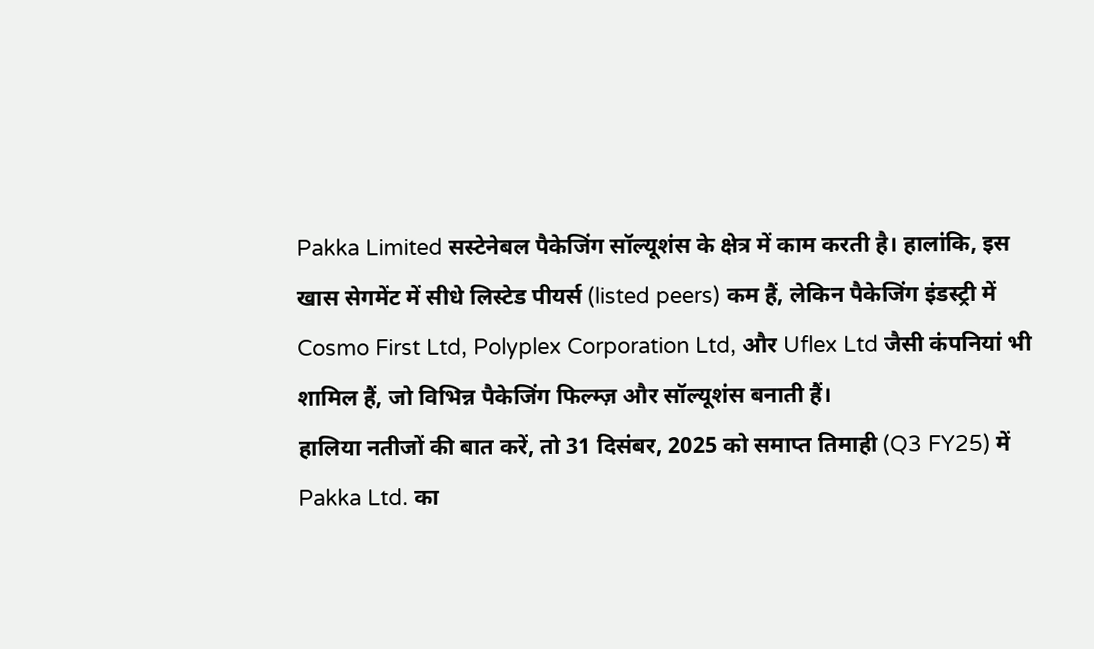Pakka Limited सस्टेनेबल पैकेजिंग सॉल्यूशंस के क्षेत्र में काम करती है। हालांकि, इस खास सेगमेंट में सीधे लिस्टेड पीयर्स (listed peers) कम हैं, लेकिन पैकेजिंग इंडस्ट्री में Cosmo First Ltd, Polyplex Corporation Ltd, और Uflex Ltd जैसी कंपनियां भी शामिल हैं, जो विभिन्न पैकेजिंग फिल्म्ज़ और सॉल्यूशंस बनाती हैं।
हालिया नतीजों की बात करें, तो 31 दिसंबर, 2025 को समाप्त तिमाही (Q3 FY25) में Pakka Ltd. का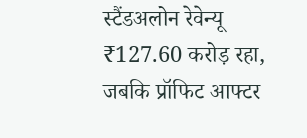स्टैंडअलोन रेवेन्यू ₹127.60 करोड़ रहा, जबकि प्रॉफिट आफ्टर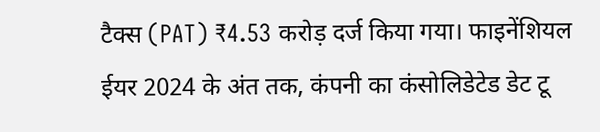टैक्स (PAT) ₹4.53 करोड़ दर्ज किया गया। फाइनेंशियल ईयर 2024 के अंत तक, कंपनी का कंसोलिडेटेड डेट टू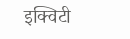इक्विटी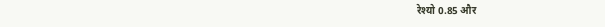रेश्यो 0.85 और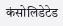कंसोलिडेटेड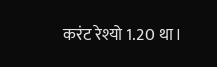करंट रेश्यो 1.20 था।